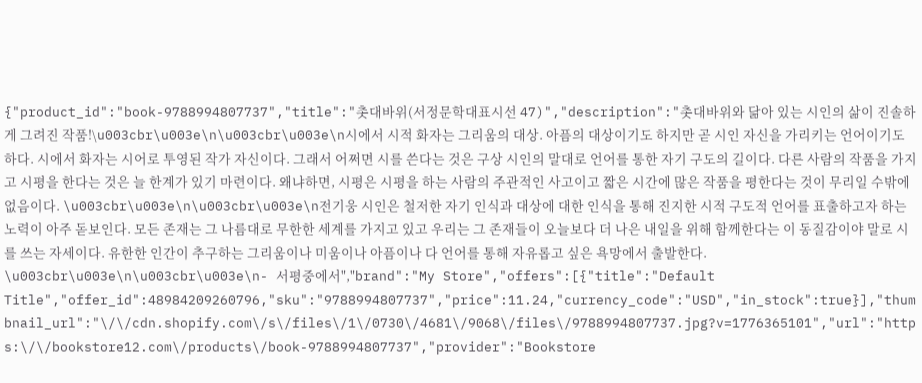{"product_id":"book-9788994807737","title":"촛대바위(서정문학대표시선 47)","description":"촛대바위와 닮아 있는 시인의 삶이 진솔하게 그려진 작품!\u003cbr\u003e\n\u003cbr\u003e\n시에서 시적 화자는 그리움의 대상. 아픔의 대상이기도 하지만 곧 시인 자신을 가리키는 언어이기도 하다. 시에서 화자는 시어로 투영된 작가 자신이다. 그래서 어쩌면 시를 쓴다는 것은 구상 시인의 말대로 언어를 통한 자기 구도의 길이다. 다른 사람의 작품을 가지고 시평을 한다는 것은 늘 한계가 있기 마련이다. 왜냐하면, 시평은 시평을 하는 사람의 주관적인 사고이고 짧은 시간에 많은 작품을 평한다는 것이 무리일 수밖에 없음이다. \u003cbr\u003e\n\u003cbr\u003e\n전기웅 시인은 철저한 자기 인식과 대상에 대한 인식을 통해 진지한 시적 구도적 언어를 표출하고자 하는 노력이 아주 돋보인다. 모든 존재는 그 나름대로 무한한 세계를 가지고 있고 우리는 그 존재들이 오늘보다 더 나은 내일을 위해 함께한다는 이 동질감이야 말로 시를 쓰는 자세이다. 유한한 인간이 추구하는 그리움이나 미움이나 아픔이나 다 언어를 통해 자유롭고 싶은 욕망에서 출발한다. \u003cbr\u003e\n\u003cbr\u003e\n- 서평중에서","brand":"My Store","offers":[{"title":"Default Title","offer_id":48984209260796,"sku":"9788994807737","price":11.24,"currency_code":"USD","in_stock":true}],"thumbnail_url":"\/\/cdn.shopify.com\/s\/files\/1\/0730\/4681\/9068\/files\/9788994807737.jpg?v=1776365101","url":"https:\/\/bookstore12.com\/products\/book-9788994807737","provider":"Bookstore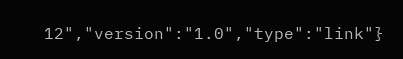12","version":"1.0","type":"link"}